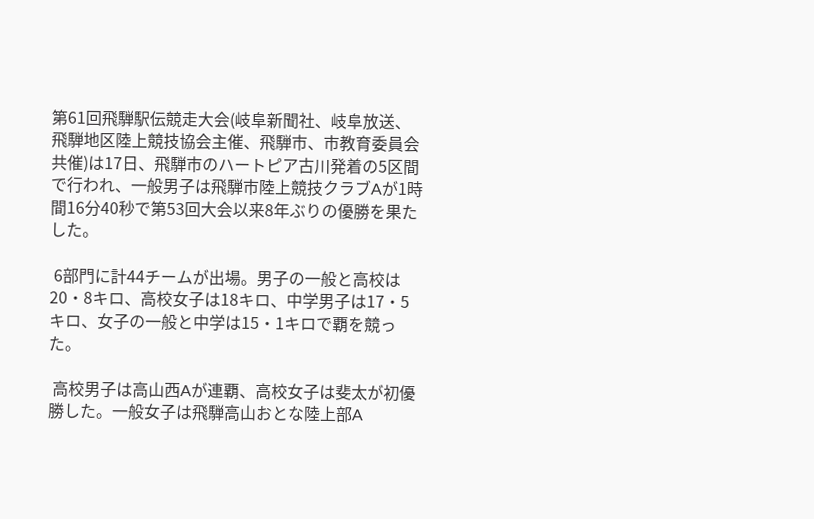第61回飛騨駅伝競走大会(岐阜新聞社、岐阜放送、飛騨地区陸上競技協会主催、飛騨市、市教育委員会共催)は17日、飛騨市のハートピア古川発着の5区間で行われ、一般男子は飛騨市陸上競技クラブAが1時間16分40秒で第53回大会以来8年ぶりの優勝を果たした。

 6部門に計44チームが出場。男子の一般と高校は20・8キロ、高校女子は18キロ、中学男子は17・5キロ、女子の一般と中学は15・1キロで覇を競った。

 高校男子は高山西Aが連覇、高校女子は斐太が初優勝した。一般女子は飛騨高山おとな陸上部A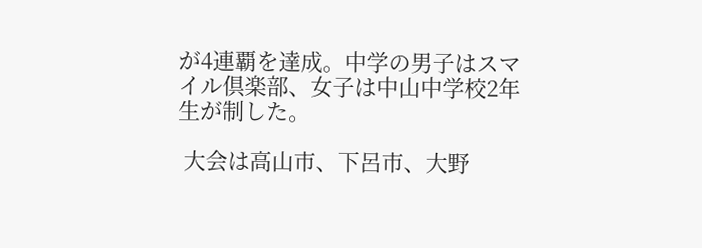が4連覇を達成。中学の男子はスマイル倶楽部、女子は中山中学校2年生が制した。

 大会は高山市、下呂市、大野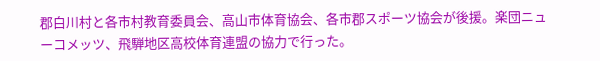郡白川村と各市村教育委員会、高山市体育協会、各市郡スポーツ協会が後援。楽団ニューコメッツ、飛騨地区高校体育連盟の協力で行った。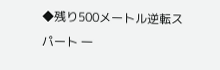◆残り500メートル逆転スパート 一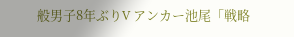般男子8年ぶりV アンカー池尾「戦略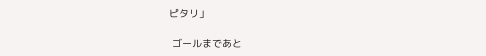ピタリ」

 ゴールまであと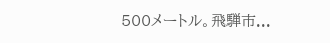500メートル。飛騨市...